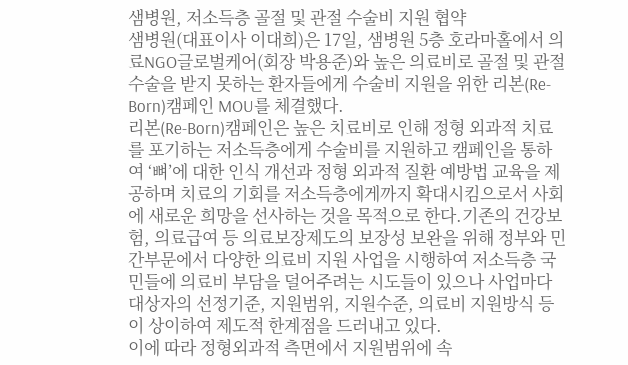샘병원, 저소득층 골절 및 관절 수술비 지원 협약
샘병원(대표이사 이대희)은 17일, 샘병원 5층 호라마홀에서 의료NGO글로벌케어(회장 박용준)와 높은 의료비로 골절 및 관절 수술을 받지 못하는 환자들에게 수술비 지원을 위한 리본(Re-Born)캠페인 MOU를 체결했다.
리본(Re-Born)캠페인은 높은 치료비로 인해 정형 외과적 치료를 포기하는 저소득층에게 수술비를 지원하고 캠페인을 통하여 ‘뼈’에 대한 인식 개선과 정형 외과적 질환 예방법 교육을 제공하며 치료의 기회를 저소득층에게까지 확대시킴으로서 사회에 새로운 희망을 선사하는 것을 목적으로 한다.기존의 건강보험, 의료급여 등 의료보장제도의 보장성 보완을 위해 정부와 민간부문에서 다양한 의료비 지원 사업을 시행하여 저소득층 국민들에 의료비 부담을 덜어주려는 시도들이 있으나 사업마다 대상자의 선정기준, 지원범위, 지원수준, 의료비 지원방식 등이 상이하여 제도적 한계점을 드러내고 있다.
이에 따라 정형외과적 측면에서 지원범위에 속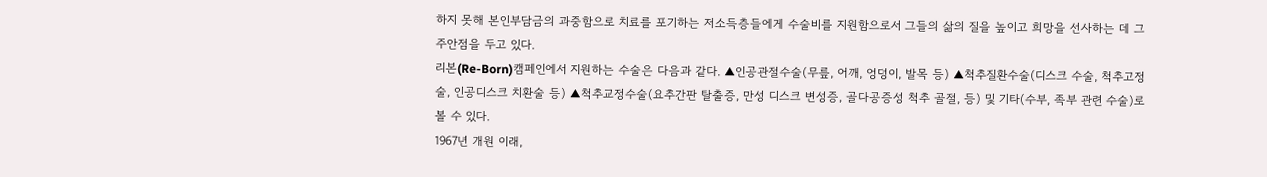하지 못해 본인부담금의 과중함으로 치료를 포기하는 저소득층들에게 수술비를 지원함으로서 그들의 삶의 질을 높이고 희망을 선사하는 데 그 주안점을 두고 있다.
리본(Re-Born)캠페인에서 지원하는 수술은 다음과 같다. ▲인공관절수술(무릎, 어깨, 엉덩이, 발목 등) ▲척추질환수술(디스크 수술, 척추고정술, 인공디스크 치환술 등) ▲척추교정수술(요추간판 탈출증, 만성 디스크 변성증, 골다공증성 척추 골절, 등) 및 기타(수부, 족부 관련 수술)로 볼 수 있다.
1967년 개원 이래,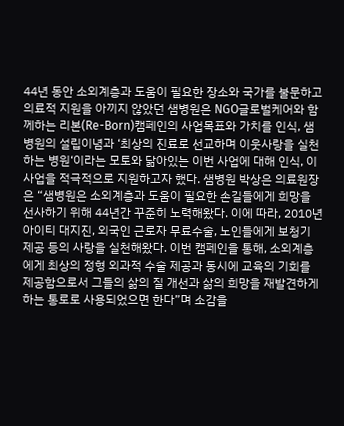44년 동안 소외계층과 도움이 필요한 장소와 국가를 불문하고 의료적 지원을 아끼지 않았던 샘병원은 NGO글로벌케어와 함께하는 리본(Re-Born)캠페인의 사업목표와 가치를 인식, 샘병원의 설립이념과 ‘최상의 진료로 선교하며 이웃사랑을 실천하는 병원‘이라는 모토와 닮아있는 이번 사업에 대해 인식, 이 사업을 적극적으로 지원하고자 했다. 샘병원 박상은 의료원장은 “샘병원은 소외계층과 도움이 필요한 손길들에게 희망을 선사하기 위해 44년간 꾸준히 노력해왔다. 이에 따라, 2010년 아이티 대지진, 외국인 근로자 무료수술, 노인들에게 보청기 제공 등의 사랑을 실천해왔다. 이번 캠페인을 통해, 소외계층에게 최상의 정형 외과적 수술 제공과 동시에 교육의 기회를 제공함으로서 그들의 삶의 질 개선과 삶의 희망을 재발견하게 하는 통로로 사용되었으면 한다”며 소감을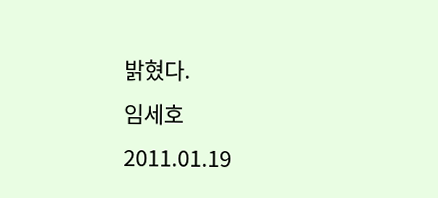밝혔다.
임세호
2011.01.19